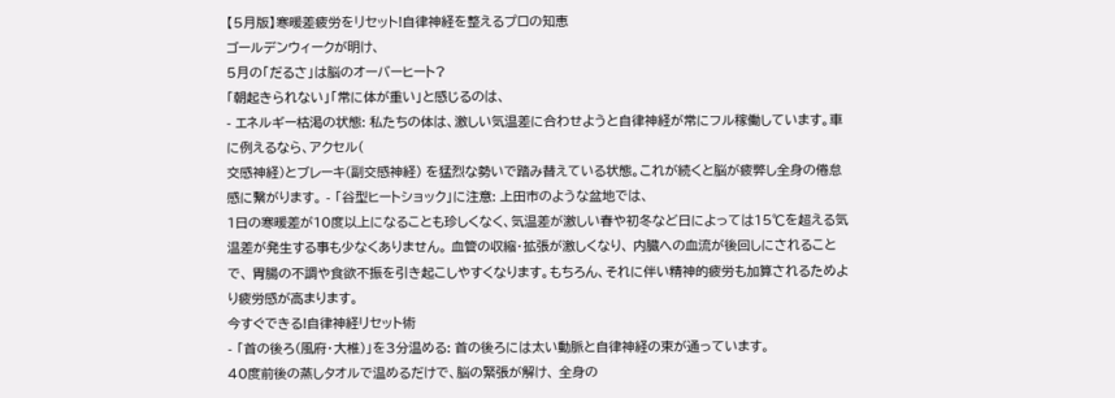【5月版】寒暖差疲労をリセット!自律神経を整えるプロの知恵
ゴールデンウィークが明け、
5月の「だるさ」は脳のオーバーヒート?
「朝起きられない」「常に体が重い」と感じるのは、
- エネルギー枯渇の状態: 私たちの体は、激しい気温差に合わせようと自律神経が常にフル稼働しています。車に例えるなら、アクセル(
交感神経)とブレーキ(副交感神経) を猛烈な勢いで踏み替えている状態。これが続くと脳が疲弊し全身の倦怠感に繋がります。 - 「谷型ヒートショック」に注意: 上田市のような盆地では、
1日の寒暖差が10度以上になることも珍しくなく、気温差が激しい春や初冬など日によっては15℃を超える気温差が発生する事も少なくありません。 血管の収縮・拡張が激しくなり、 内臓への血流が後回しにされることで、 胃腸の不調や食欲不振を引き起こしやすくなります。もちろん、それに伴い精神的疲労も加算されるためより疲労感が高まります。
今すぐできる!自律神経リセット術
- 「首の後ろ(風府・大椎)」を3分温める: 首の後ろには太い動脈と自律神経の束が通っています。
40度前後の蒸しタオルで温めるだけで、脳の緊張が解け、 全身の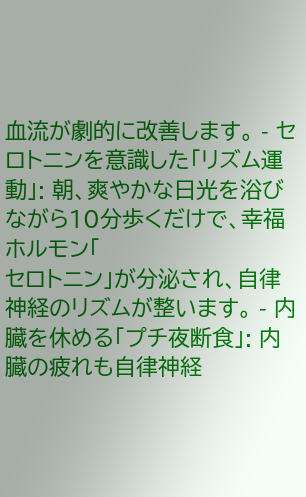血流が劇的に改善します。 - セロトニンを意識した「リズム運動」: 朝、爽やかな日光を浴びながら10分歩くだけで、幸福ホルモン「
セロトニン」が分泌され、自律神経のリズムが整います。 - 内臓を休める「プチ夜断食」: 内臓の疲れも自律神経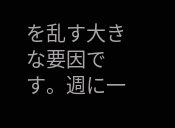を乱す大きな要因です。週に一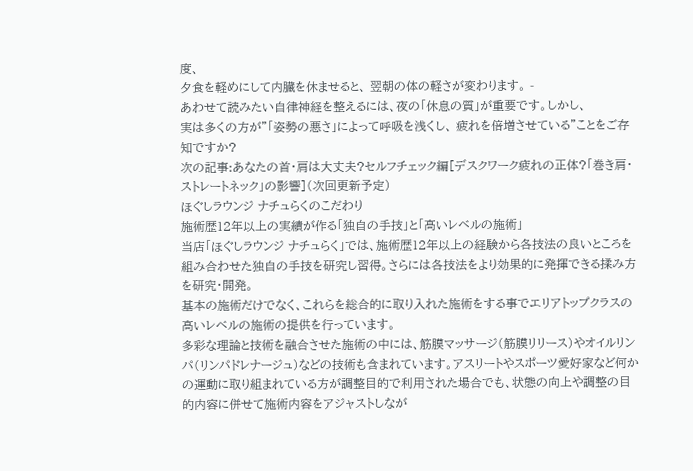度、
夕食を軽めにして内臓を休ませると、 翌朝の体の軽さが変わります。 -
あわせて読みたい自律神経を整えるには、夜の「休息の質」が重要です。しかし、
実は多くの方が”「姿勢の悪さ」によって呼吸を浅くし、 疲れを倍増させている”ことをご存知ですか?
次の記事:あなたの首・肩は大丈夫?セルフチェック編[デスクワーク疲れの正体?「巻き肩・ストレートネック」の影響](次回更新予定)
ほぐしラウンジ ナチュらくのこだわり
施術歴12年以上の実績が作る「独自の手技」と「高いレベルの施術」
当店「ほぐしラウンジ ナチュらく」では、施術歴12年以上の経験から各技法の良いところを組み合わせた独自の手技を研究し習得。さらには各技法をより効果的に発揮できる揉み方を研究・開発。
基本の施術だけでなく、これらを総合的に取り入れた施術をする事でエリアトップクラスの高いレベルの施術の提供を行っています。
多彩な理論と技術を融合させた施術の中には、筋膜マッサージ(筋膜リリース)やオイルリンパ(リンパドレナージュ)などの技術も含まれています。アスリートやスポーツ愛好家など何かの運動に取り組まれている方が調整目的で利用された場合でも、状態の向上や調整の目的内容に併せて施術内容をアジャストしなが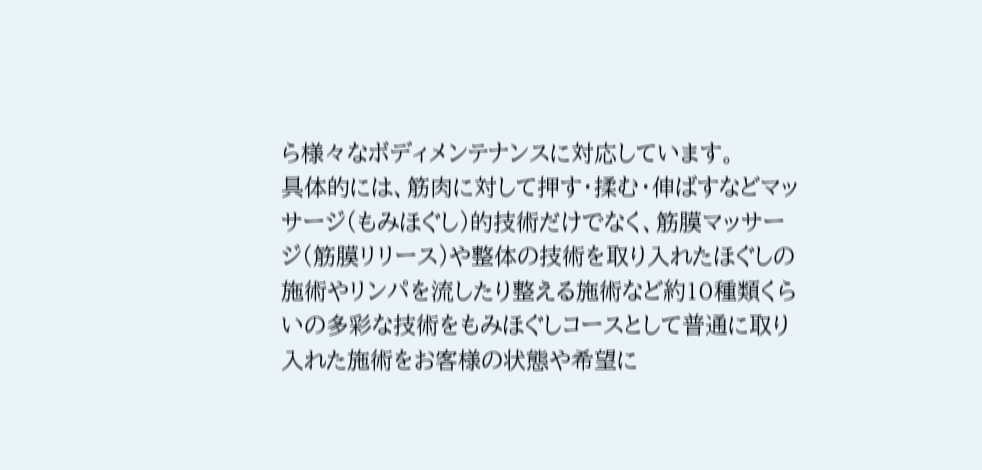ら様々なボディメンテナンスに対応しています。
具体的には、筋肉に対して押す・揉む・伸ばすなどマッサージ(もみほぐし)的技術だけでなく、筋膜マッサージ(筋膜リリース)や整体の技術を取り入れたほぐしの施術やリンパを流したり整える施術など約10種類くらいの多彩な技術をもみほぐしコースとして普通に取り入れた施術をお客様の状態や希望に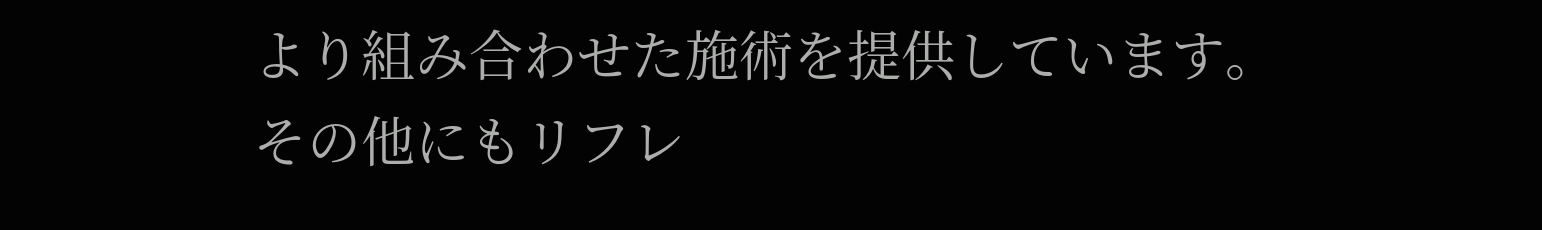より組み合わせた施術を提供しています。
その他にもリフレ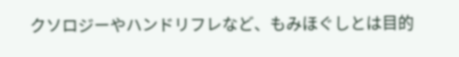クソロジーやハンドリフレなど、もみほぐしとは目的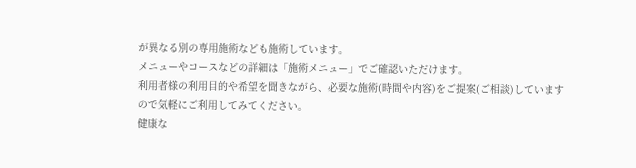が異なる別の専用施術なども施術しています。
メニューやコースなどの詳細は「施術メニュー」でご確認いただけます。
利用者様の利用目的や希望を聞きながら、必要な施術(時間や内容)をご提案(ご相談)していますので気軽にご利用してみてください。
健康な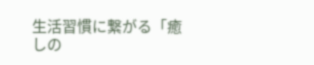生活習慣に繋がる「癒しの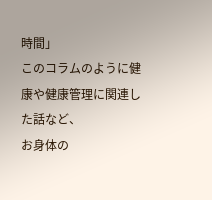時間」
このコラムのように健康や健康管理に関連した話など、
お身体の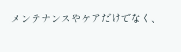メンテナンスやケアだけでなく、